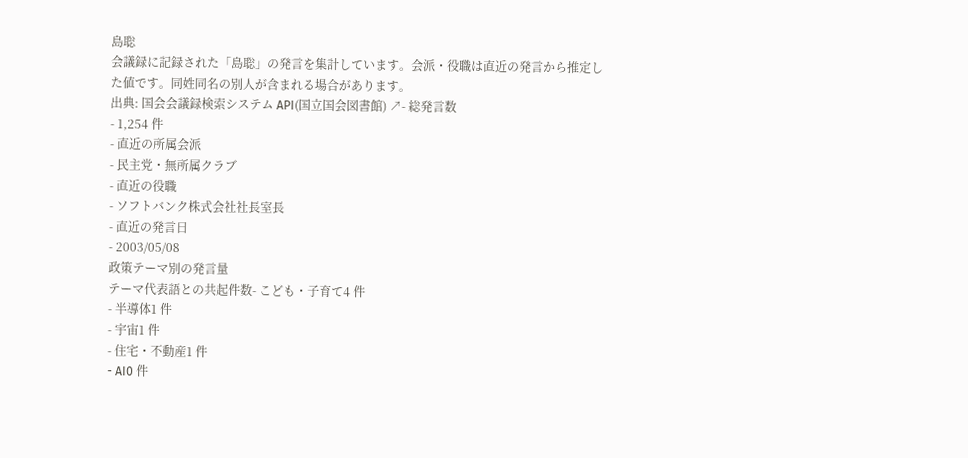島聡
会議録に記録された「島聡」の発言を集計しています。会派・役職は直近の発言から推定した値です。同姓同名の別人が含まれる場合があります。
出典: 国会会議録検索システム API(国立国会図書館) ↗- 総発言数
- 1,254 件
- 直近の所属会派
- 民主党・無所属クラブ
- 直近の役職
- ソフトバンク株式会社社長室長
- 直近の発言日
- 2003/05/08
政策テーマ別の発言量
テーマ代表語との共起件数- こども・子育て4 件
- 半導体1 件
- 宇宙1 件
- 住宅・不動産1 件
- AI0 件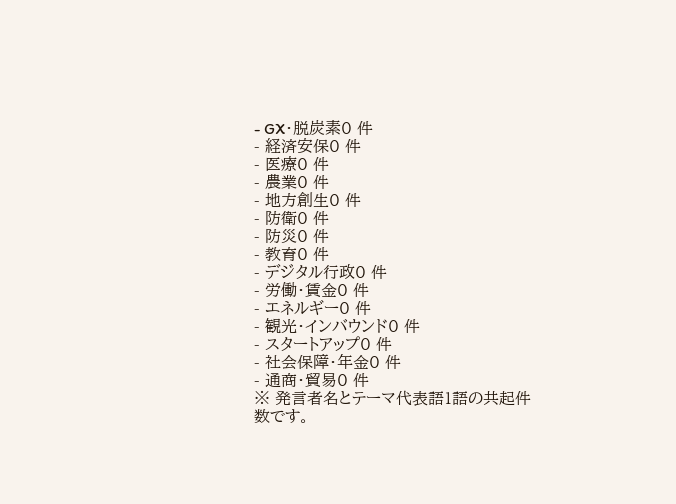- GX・脱炭素0 件
- 経済安保0 件
- 医療0 件
- 農業0 件
- 地方創生0 件
- 防衛0 件
- 防災0 件
- 教育0 件
- デジタル行政0 件
- 労働・賃金0 件
- エネルギー0 件
- 観光・インバウンド0 件
- スタートアップ0 件
- 社会保障・年金0 件
- 通商・貿易0 件
※ 発言者名とテーマ代表語1語の共起件数です。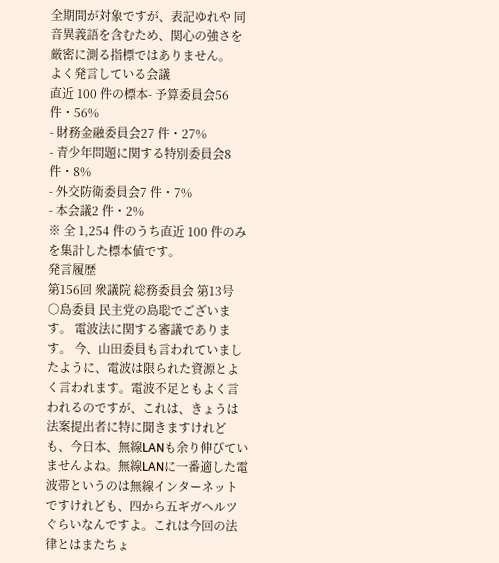全期間が対象ですが、表記ゆれや 同音異義語を含むため、関心の強さを厳密に測る指標ではありません。
よく発言している会議
直近 100 件の標本- 予算委員会56 件・56%
- 財務金融委員会27 件・27%
- 青少年問題に関する特別委員会8 件・8%
- 外交防衛委員会7 件・7%
- 本会議2 件・2%
※ 全 1,254 件のうち直近 100 件のみを集計した標本値です。
発言履歴
第156回 衆議院 総務委員会 第13号
○島委員 民主党の島聡でございます。 電波法に関する審議であります。 今、山田委員も言われていましたように、電波は限られた資源とよく言われます。電波不足ともよく言われるのですが、これは、きょうは法案提出者に特に聞きますけれども、今日本、無線LANも余り伸びていませんよね。無線LANに一番適した電波帯というのは無線インターネットですけれども、四から五ギガヘルツぐらいなんですよ。これは今回の法律とはまたちょ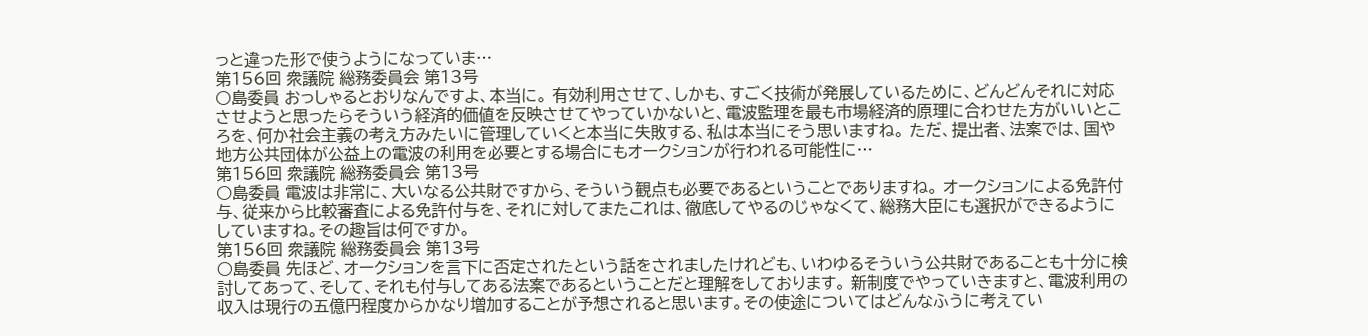っと違った形で使うようになっていま…
第156回 衆議院 総務委員会 第13号
○島委員 おっしゃるとおりなんですよ、本当に。 有効利用させて、しかも、すごく技術が発展しているために、どんどんそれに対応させようと思ったらそういう経済的価値を反映させてやっていかないと、電波監理を最も市場経済的原理に合わせた方がいいところを、何か社会主義の考え方みたいに管理していくと本当に失敗する、私は本当にそう思いますね。 ただ、提出者、法案では、国や地方公共団体が公益上の電波の利用を必要とする場合にもオークションが行われる可能性に…
第156回 衆議院 総務委員会 第13号
○島委員 電波は非常に、大いなる公共財ですから、そういう観点も必要であるということでありますね。 オークションによる免許付与、従来から比較審査による免許付与を、それに対してまたこれは、徹底してやるのじゃなくて、総務大臣にも選択ができるようにしていますね。その趣旨は何ですか。
第156回 衆議院 総務委員会 第13号
○島委員 先ほど、オークションを言下に否定されたという話をされましたけれども、いわゆるそういう公共財であることも十分に検討してあって、そして、それも付与してある法案であるということだと理解をしております。 新制度でやっていきますと、電波利用の収入は現行の五億円程度からかなり増加することが予想されると思います。その使途についてはどんなふうに考えてい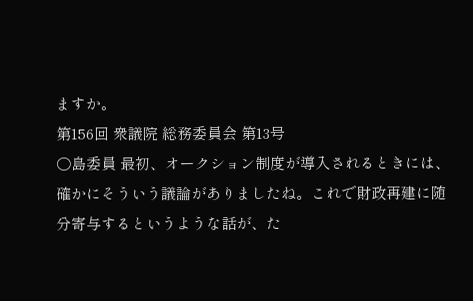ますか。
第156回 衆議院 総務委員会 第13号
○島委員 最初、オークション制度が導入されるときには、確かにそういう議論がありましたね。これで財政再建に随分寄与するというような話が、た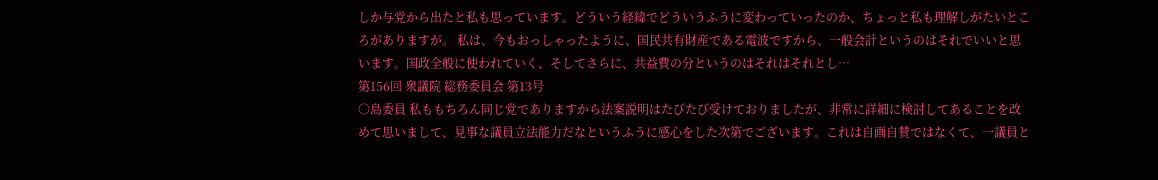しか与党から出たと私も思っています。どういう経緯でどういうふうに変わっていったのか、ちょっと私も理解しがたいところがありますが。 私は、今もおっしゃったように、国民共有財産である電波ですから、一般会計というのはそれでいいと思います。国政全般に使われていく、そしてさらに、共益費の分というのはそれはそれとし…
第156回 衆議院 総務委員会 第13号
○島委員 私ももちろん同じ党でありますから法案説明はたびたび受けておりましたが、非常に詳細に検討してあることを改めて思いまして、見事な議員立法能力だなというふうに感心をした次第でございます。これは自画自賛ではなくて、一議員と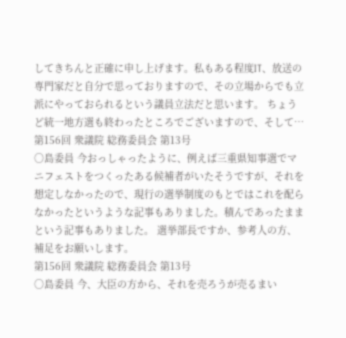してきちんと正確に申し上げます。私もある程度IT、放送の専門家だと自分で思っておりますので、その立場からでも立派にやっておられるという議員立法だと思います。 ちょうど統一地方選も終わったところでございますので、そして…
第156回 衆議院 総務委員会 第13号
○島委員 今おっしゃったように、例えば三重県知事選でマニフェストをつくったある候補者がいたそうですが、それを想定しなかったので、現行の選挙制度のもとではこれを配らなかったというような記事もありました。積んであったままという記事もありました。 選挙部長ですか、参考人の方、補足をお願いします。
第156回 衆議院 総務委員会 第13号
○島委員 今、大臣の方から、それを売ろうが売るまい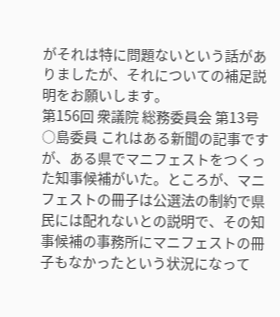がそれは特に問題ないという話がありましたが、それについての補足説明をお願いします。
第156回 衆議院 総務委員会 第13号
○島委員 これはある新聞の記事ですが、ある県でマニフェストをつくった知事候補がいた。ところが、マニフェストの冊子は公選法の制約で県民には配れないとの説明で、その知事候補の事務所にマニフェストの冊子もなかったという状況になって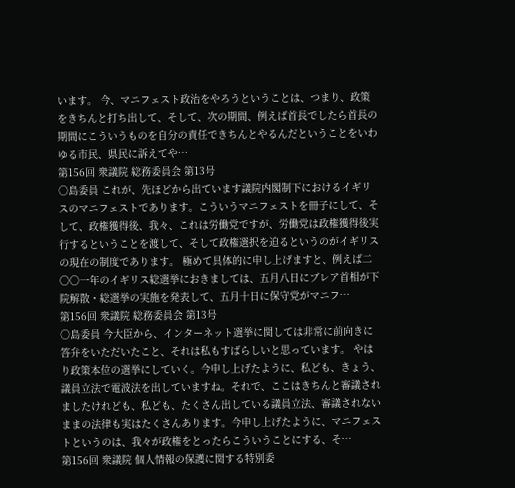います。 今、マニフェスト政治をやろうということは、つまり、政策をきちんと打ち出して、そして、次の期間、例えば首長でしたら首長の期間にこういうものを自分の責任できちんとやるんだということをいわゆる市民、県民に訴えてや…
第156回 衆議院 総務委員会 第13号
○島委員 これが、先ほどから出ています議院内閣制下におけるイギリスのマニフェストであります。こういうマニフェストを冊子にして、そして、政権獲得後、我々、これは労働党ですが、労働党は政権獲得後実行するということを渡して、そして政権選択を迫るというのがイギリスの現在の制度であります。 極めて具体的に申し上げますと、例えば二〇〇一年のイギリス総選挙におきましては、五月八日にブレア首相が下院解散・総選挙の実施を発表して、五月十日に保守党がマニフ…
第156回 衆議院 総務委員会 第13号
○島委員 今大臣から、インターネット選挙に関しては非常に前向きに答弁をいただいたこと、それは私もすばらしいと思っています。 やはり政策本位の選挙にしていく。今申し上げたように、私ども、きょう、議員立法で電波法を出していますね。それで、ここはきちんと審議されましたけれども、私ども、たくさん出している議員立法、審議されないままの法律も実はたくさんあります。今申し上げたように、マニフェストというのは、我々が政権をとったらこういうことにする、そ…
第156回 衆議院 個人情報の保護に関する特別委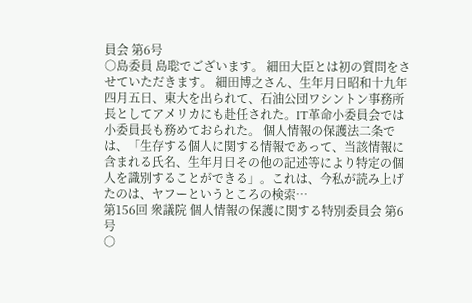員会 第6号
○島委員 島聡でございます。 細田大臣とは初の質問をさせていただきます。 細田博之さん、生年月日昭和十九年四月五日、東大を出られて、石油公団ワシントン事務所長としてアメリカにも赴任された。IT革命小委員会では小委員長も務めておられた。 個人情報の保護法二条では、「生存する個人に関する情報であって、当該情報に含まれる氏名、生年月日その他の記述等により特定の個人を識別することができる」。これは、今私が読み上げたのは、ヤフーというところの検索…
第156回 衆議院 個人情報の保護に関する特別委員会 第6号
○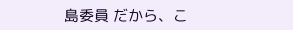島委員 だから、こ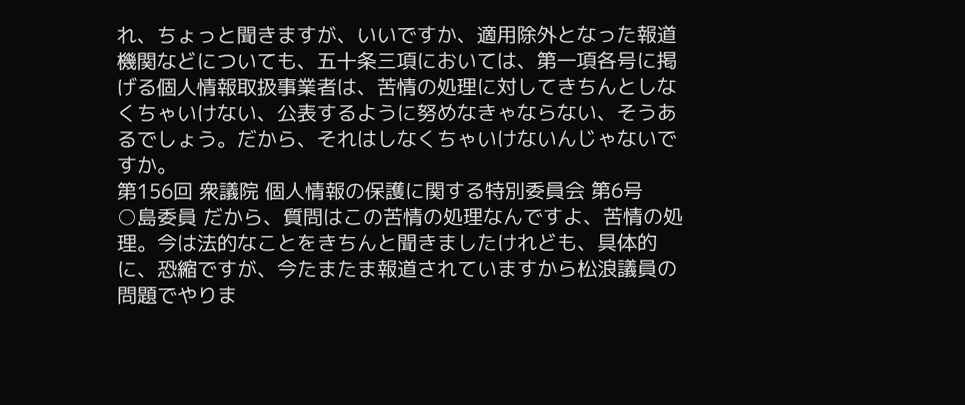れ、ちょっと聞きますが、いいですか、適用除外となった報道機関などについても、五十条三項においては、第一項各号に掲げる個人情報取扱事業者は、苦情の処理に対してきちんとしなくちゃいけない、公表するように努めなきゃならない、そうあるでしょう。だから、それはしなくちゃいけないんじゃないですか。
第156回 衆議院 個人情報の保護に関する特別委員会 第6号
○島委員 だから、質問はこの苦情の処理なんですよ、苦情の処理。今は法的なことをきちんと聞きましたけれども、具体的に、恐縮ですが、今たまたま報道されていますから松浪議員の問題でやりま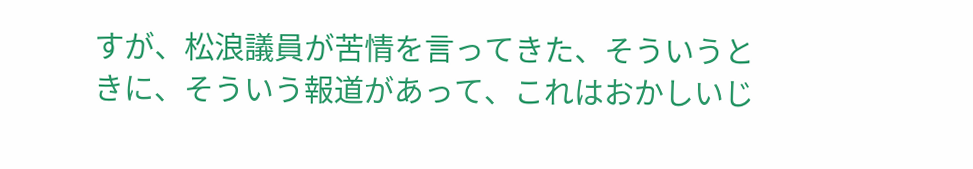すが、松浪議員が苦情を言ってきた、そういうときに、そういう報道があって、これはおかしいじ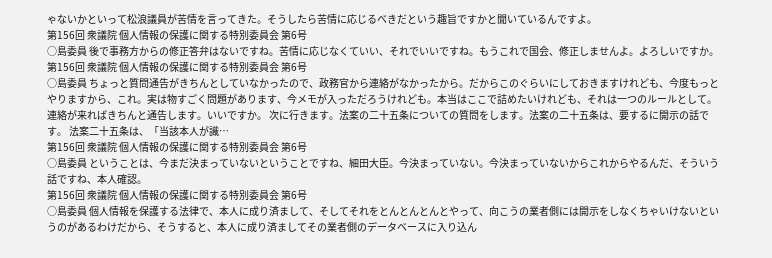ゃないかといって松浪議員が苦情を言ってきた。そうしたら苦情に応じるべきだという趣旨ですかと聞いているんですよ。
第156回 衆議院 個人情報の保護に関する特別委員会 第6号
○島委員 後で事務方からの修正答弁はないですね。苦情に応じなくていい、それでいいですね。もうこれで国会、修正しませんよ。よろしいですか。
第156回 衆議院 個人情報の保護に関する特別委員会 第6号
○島委員 ちょっと質問通告がきちんとしていなかったので、政務官から連絡がなかったから。だからこのぐらいにしておきますけれども、今度もっとやりますから、これ。実は物すごく問題があります、今メモが入っただろうけれども。本当はここで詰めたいけれども、それは一つのルールとして。連絡が来ればきちんと通告します。いいですか。 次に行きます。法案の二十五条についての質問をします。法案の二十五条は、要するに開示の話です。 法案二十五条は、「当該本人が識…
第156回 衆議院 個人情報の保護に関する特別委員会 第6号
○島委員 ということは、今まだ決まっていないということですね、細田大臣。今決まっていない。今決まっていないからこれからやるんだ、そういう話ですね、本人確認。
第156回 衆議院 個人情報の保護に関する特別委員会 第6号
○島委員 個人情報を保護する法律で、本人に成り済まして、そしてそれをとんとんとんとやって、向こうの業者側には開示をしなくちゃいけないというのがあるわけだから、そうすると、本人に成り済ましてその業者側のデータベースに入り込ん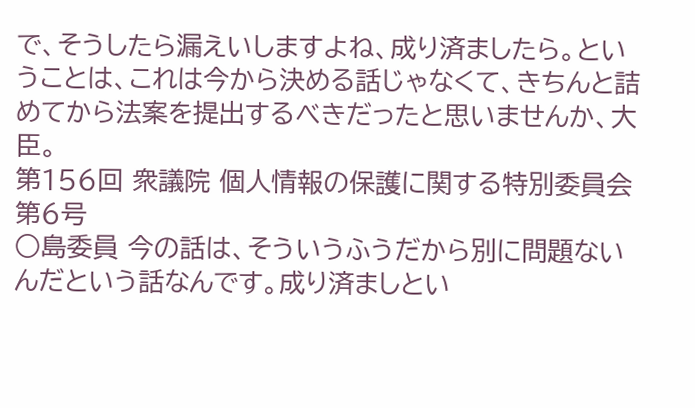で、そうしたら漏えいしますよね、成り済ましたら。ということは、これは今から決める話じゃなくて、きちんと詰めてから法案を提出するべきだったと思いませんか、大臣。
第156回 衆議院 個人情報の保護に関する特別委員会 第6号
○島委員 今の話は、そういうふうだから別に問題ないんだという話なんです。成り済ましとい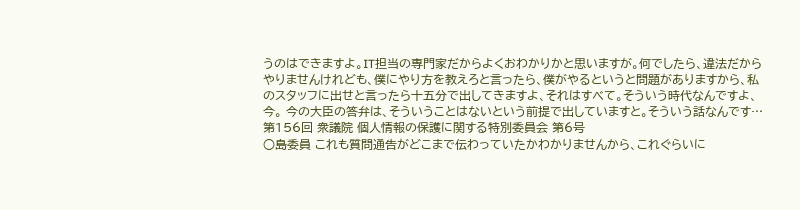うのはできますよ。IT担当の専門家だからよくおわかりかと思いますが。何でしたら、違法だからやりませんけれども、僕にやり方を教えろと言ったら、僕がやるというと問題がありますから、私のスタッフに出せと言ったら十五分で出してきますよ、それはすべて。そういう時代なんですよ、今。 今の大臣の答弁は、そういうことはないという前提で出していますと。そういう話なんです…
第156回 衆議院 個人情報の保護に関する特別委員会 第6号
○島委員 これも質問通告がどこまで伝わっていたかわかりませんから、これぐらいに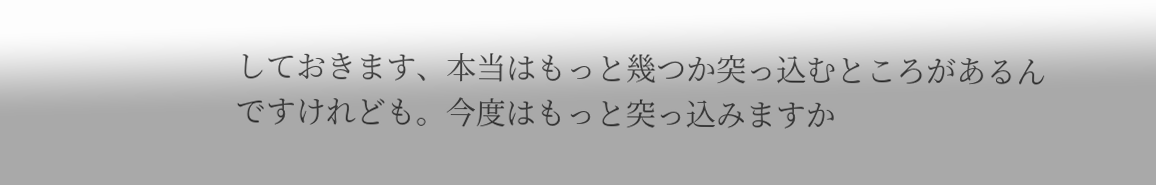しておきます、本当はもっと幾つか突っ込むところがあるんですけれども。今度はもっと突っ込みますか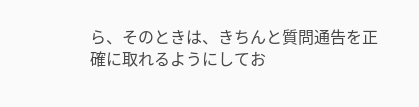ら、そのときは、きちんと質問通告を正確に取れるようにしてお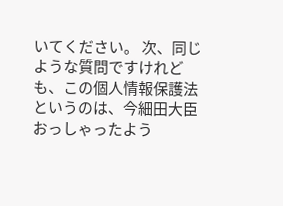いてください。 次、同じような質問ですけれども、この個人情報保護法というのは、今細田大臣おっしゃったよう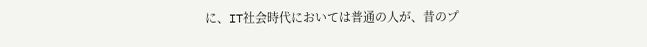に、IT社会時代においては普通の人が、昔のプ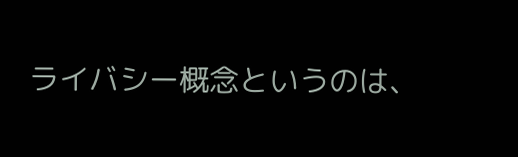ライバシー概念というのは、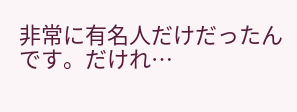非常に有名人だけだったんです。だけれ…